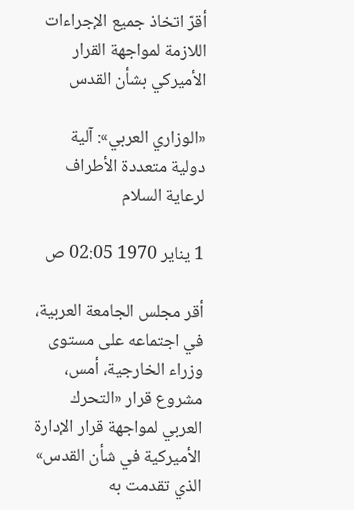أقرّ اتخاذ جميع الإجراءات اللازمة لمواجهة القرار الأميركي بشأن القدس

«الوزاري العربي»: آلية دولية متعددة الأطراف لرعاية السلام

1 يناير 1970 02:05 ص

أقر مجلس الجامعة العربية، في اجتماعه على مستوى وزراء الخارجية، أمس، مشروع قرار «التحرك العربي لمواجهة قرار الإدارة الأميركية في شأن القدس» الذي تقدمت به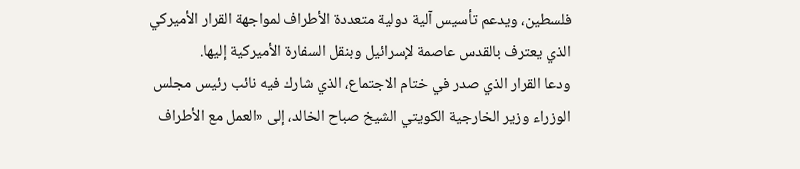فلسطين، ويدعم تأسيس آلية دولية متعددة الأطراف لمواجهة القرار الأميركي الذي يعترف بالقدس عاصمة لإسرائيل وبنقل السفارة الأميركية إليها.
ودعا القرار الذي صدر في ختام الاجتماع، الذي شارك فيه نائب رئيس مجلس الوزراء وزير الخارجية الكويتي الشيخ صباح الخالد، إلى «العمل مع الأطراف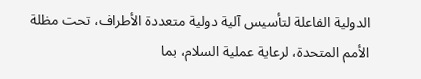الدولية الفاعلة لتأسيس آلية دولية متعددة الأطراف، تحت مظلة الأمم المتحدة، لرعاية عملية السلام، بما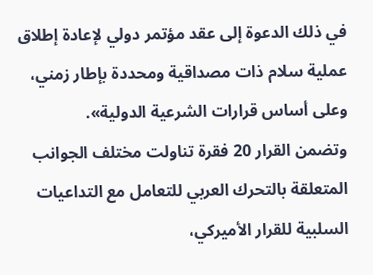في ذلك الدعوة إلى عقد مؤتمر دولي لإعادة إطلاق عملية سلام ذات مصداقية ومحددة بإطار زمني، وعلى أساس قرارات الشرعية الدولية».
وتضمن القرار 20 فقرة تناولت مختلف الجوانب المتعلقة بالتحرك العربي للتعامل مع التداعيات السلبية للقرار الأميركي،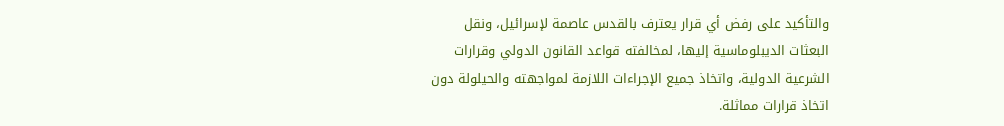والتأكيد على رفض أي قرار يعترف بالقدس عاصمة لإسرائيل، ونقل البعثات الديبلوماسية إليها، لمخالفته قواعد القانون الدولي وقرارات الشرعية الدولية، واتخاذ جميع الإجراءات اللازمة لمواجهته والحيلولة دون اتخاذ قرارات مماثلة.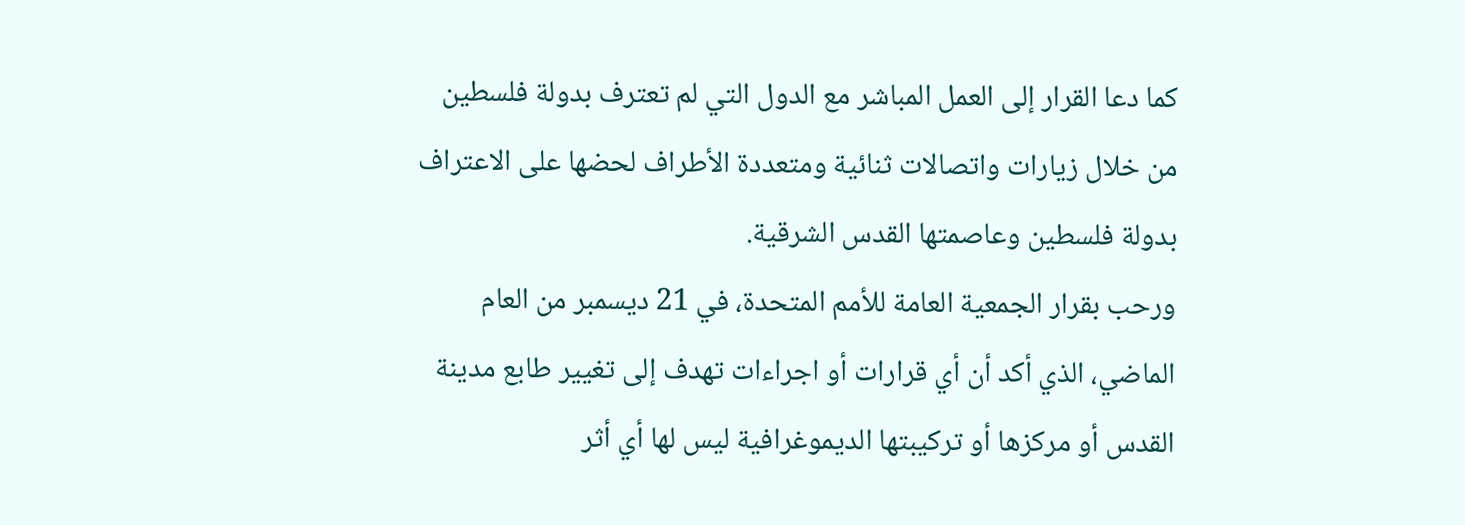كما دعا القرار إلى العمل المباشر مع الدول التي لم تعترف بدولة فلسطين من خلال زيارات واتصالات ثنائية ومتعددة الأطراف لحضها على الاعتراف بدولة فلسطين وعاصمتها القدس الشرقية.
ورحب بقرار الجمعية العامة للأمم المتحدة، في 21 ديسمبر من العام الماضي، الذي أكد أن أي قرارات أو اجراءات تهدف إلى تغيير طابع مدينة القدس أو مركزها أو تركيبتها الديموغرافية ليس لها أي أثر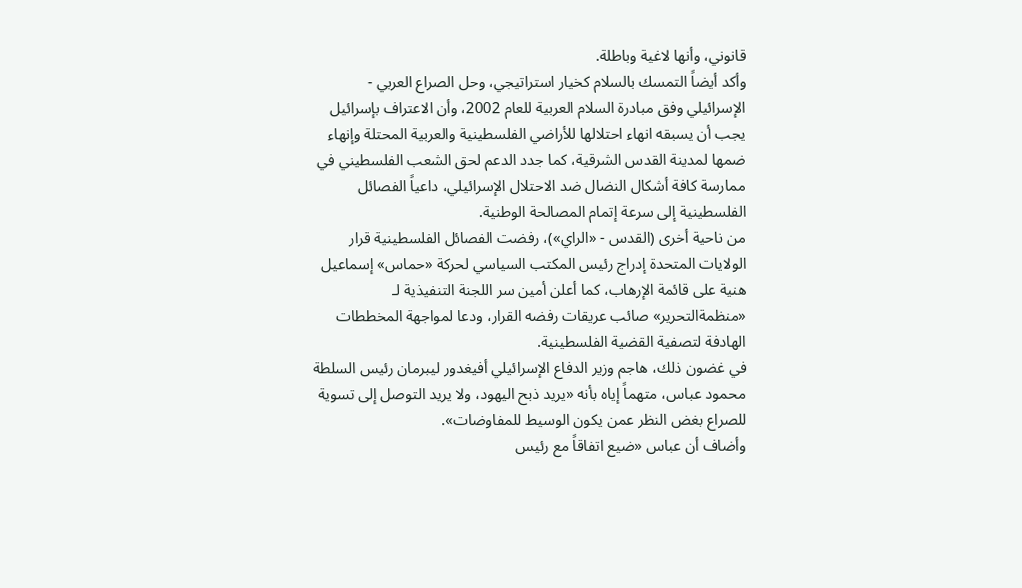قانوني، وأنها لاغية وباطلة.
وأكد أيضاً التمسك بالسلام كخيار استراتيجي، وحل الصراع العربي - الإسرائيلي وفق مبادرة السلام العربية للعام 2002، وأن الاعتراف بإسرائيل يجب أن يسبقه انهاء احتلالها للأراضي الفلسطينية والعربية المحتلة وإنهاء ضمها لمدينة القدس الشرقية، كما جدد الدعم لحق الشعب الفلسطيني في ممارسة كافة أشكال النضال ضد الاحتلال الإسرائيلي، داعياً الفصائل الفلسطينية إلى سرعة إتمام المصالحة الوطنية.
من ناحية أخرى (القدس - «الراي»)، رفضت الفصائل الفلسطينية قرار الولايات المتحدة إدراج رئيس المكتب السياسي لحركة «حماس» إسماعيل هنية على قائمة الإرهاب، كما أعلن أمين سر اللجنة التنفيذية لـ «منظمةالتحرير» صائب عريقات رفضه القرار، ودعا لمواجهة المخططات الهادفة لتصفية القضية الفلسطينية.
في غضون ذلك، هاجم وزير الدفاع الإسرائيلي أفيغدور ليبرمان رئيس السلطة محمود عباس، متهماً إياه بأنه «يريد ذبح اليهود، ولا يريد التوصل إلى تسوية للصراع بغض النظر عمن يكون الوسيط للمفاوضات».
وأضاف أن عباس «ضيع اتفاقاً مع رئيس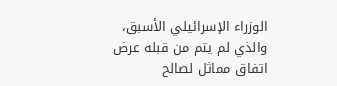الوزراء الإسرائيلي الأسبق، والذي لم يتم من قبله عرض اتفاق مماثل لصالح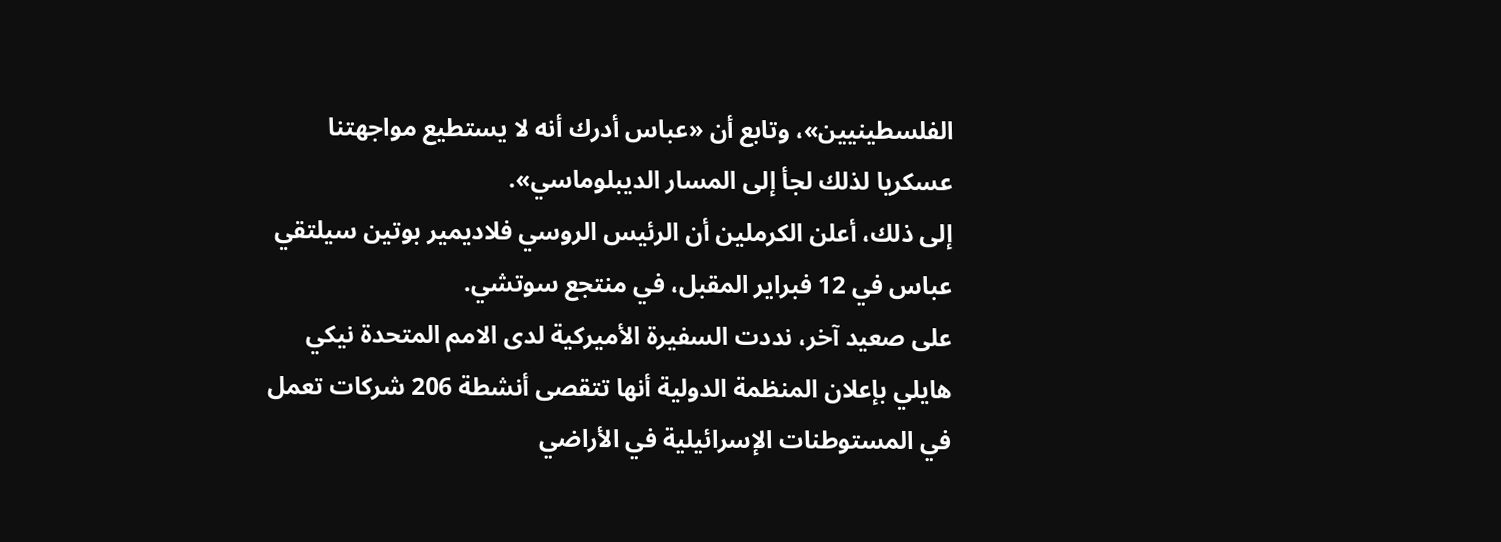الفلسطينيين»، وتابع أن «عباس أدرك أنه لا يستطيع مواجهتنا عسكريا لذلك لجأ إلى المسار الديبلوماسي».
إلى ذلك، أعلن الكرملين أن الرئيس الروسي فلاديمير بوتين سيلتقي عباس في 12 فبراير المقبل، في منتجع سوتشي.
على صعيد آخر، نددت السفيرة الأميركية لدى الامم المتحدة نيكي هايلي بإعلان المنظمة الدولية أنها تتقصى أنشطة 206 شركات تعمل في المستوطنات الإسرائيلية في الأراضي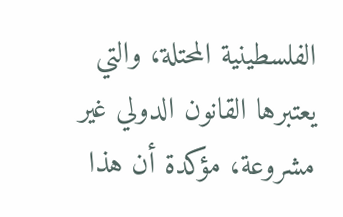الفلسطينية المحتلة، والتي يعتبرها القانون الدولي غير مشروعة، مؤكدة أن هذا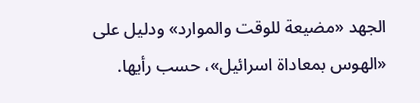الجهد «مضيعة للوقت والموارد» ودليل على «الهوس بمعاداة اسرائيل»، حسب رأيها.